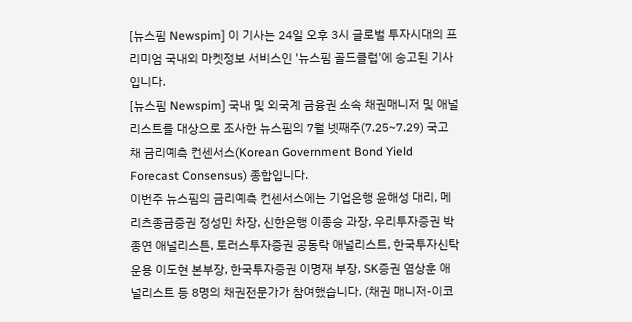[뉴스핌 Newspim] 이 기사는 24일 오후 3시 글로벌 투자시대의 프리미엄 국내외 마켓정보 서비스인 '뉴스핌 골드클럽'에 송고된 기사입니다.
[뉴스핌 Newspim] 국내 및 외국계 금융권 소속 채권매니저 및 애널리스트를 대상으로 조사한 뉴스핌의 7월 넷째주(7.25~7.29) 국고채 금리예측 컨센서스(Korean Government Bond Yield Forecast Consensus) 종합입니다.
이번주 뉴스핌의 금리예측 컨센서스에는 기업은행 윤해성 대리, 메리츠종금증권 정성민 차장, 신한은행 이종승 과장, 우리투자증권 박종연 애널리스튼, 토러스투자증권 공동락 애널리스트, 한국투자신탁운용 이도현 본부장, 한국투자증권 이명재 부장, SK증권 염상훈 애널리스트 등 8명의 채권전문가가 참여했습니다. (채권 매니저-이코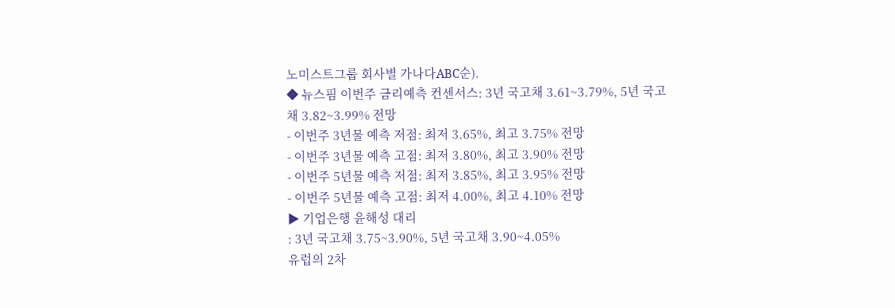노미스트그룹 회사별 가나다ABC순).
◆ 뉴스핌 이번주 금리예측 컨센서스: 3년 국고채 3.61~3.79%, 5년 국고채 3.82~3.99% 전망
- 이번주 3년물 예측 저점: 최저 3.65%, 최고 3.75% 전망
- 이번주 3년물 예측 고점: 최저 3.80%, 최고 3.90% 전망
- 이번주 5년물 예측 저점: 최저 3.85%, 최고 3.95% 전망
- 이번주 5년물 예측 고점: 최저 4.00%, 최고 4.10% 전망
▶ 기업은행 윤해성 대리
: 3년 국고채 3.75~3.90%, 5년 국고채 3.90~4.05%
유럽의 2차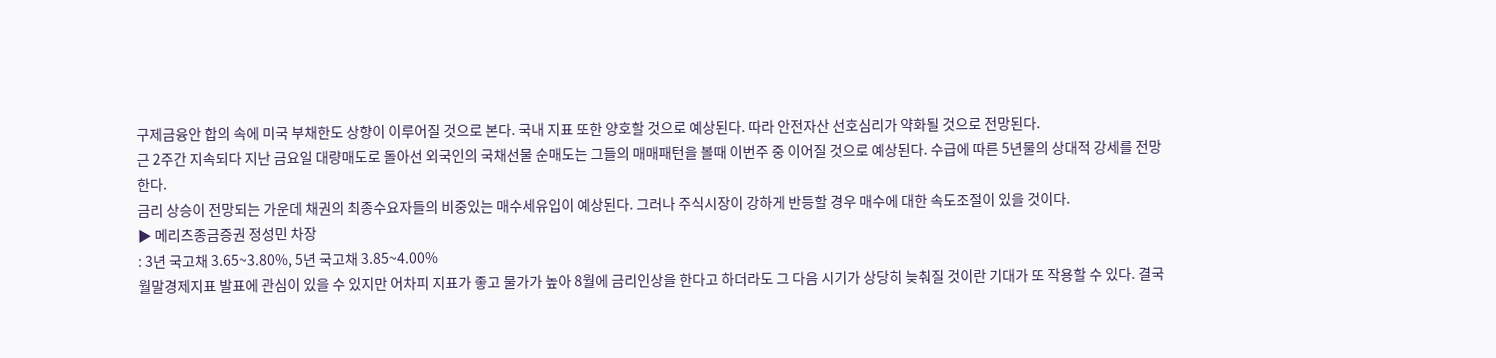구제금융안 합의 속에 미국 부채한도 상향이 이루어질 것으로 본다. 국내 지표 또한 양호할 것으로 예상된다. 따라 안전자산 선호심리가 약화될 것으로 전망된다.
근 2주간 지속되다 지난 금요일 대량매도로 돌아선 외국인의 국채선물 순매도는 그들의 매매패턴을 볼때 이번주 중 이어질 것으로 예상된다. 수급에 따른 5년물의 상대적 강세를 전망한다.
금리 상승이 전망되는 가운데 채권의 최종수요자들의 비중있는 매수세유입이 예상된다. 그러나 주식시장이 강하게 반등할 경우 매수에 대한 속도조절이 있을 것이다.
▶ 메리츠종금증권 정성민 차장
: 3년 국고채 3.65~3.80%, 5년 국고채 3.85~4.00%
월말경제지표 발표에 관심이 있을 수 있지만 어차피 지표가 좋고 물가가 높아 8월에 금리인상을 한다고 하더라도 그 다음 시기가 상당히 늦춰질 것이란 기대가 또 작용할 수 있다. 결국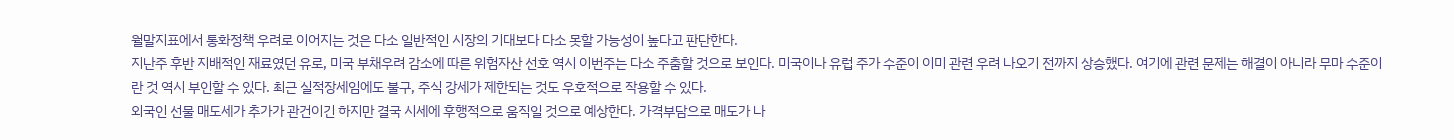월말지표에서 통화정책 우려로 이어지는 것은 다소 일반적인 시장의 기대보다 다소 못할 가능성이 높다고 판단한다.
지난주 후반 지배적인 재료였던 유로, 미국 부채우려 감소에 따른 위험자산 선호 역시 이번주는 다소 주춤할 것으로 보인다. 미국이나 유럽 주가 수준이 이미 관련 우려 나오기 전까지 상승했다. 여기에 관련 문제는 해결이 아니라 무마 수준이란 것 역시 부인할 수 있다. 최근 실적장세임에도 불구, 주식 강세가 제한되는 것도 우호적으로 작용할 수 있다.
외국인 선물 매도세가 추가가 관건이긴 하지만 결국 시세에 후행적으로 움직일 것으로 예상한다. 가격부담으로 매도가 나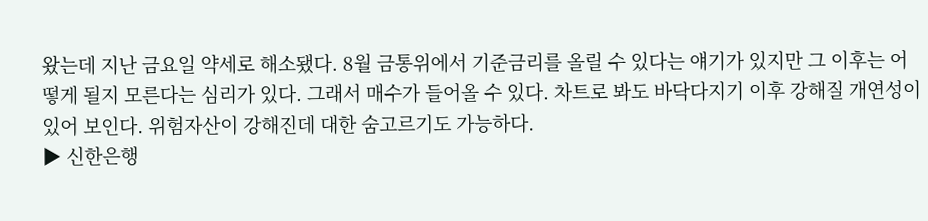왔는데 지난 금요일 약세로 해소됐다. 8월 금통위에서 기준금리를 올릴 수 있다는 얘기가 있지만 그 이후는 어떻게 될지 모른다는 심리가 있다. 그래서 매수가 들어올 수 있다. 차트로 봐도 바닥다지기 이후 강해질 개연성이 있어 보인다. 위험자산이 강해진데 대한 숨고르기도 가능하다.
▶ 신한은행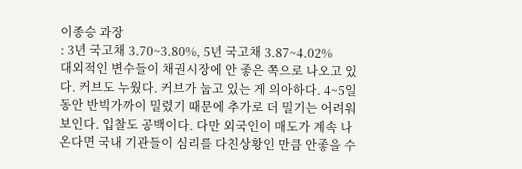이종승 과장
: 3년 국고채 3.70~3.80%, 5년 국고채 3.87~4.02%
대외적인 변수들이 채권시장에 안 좋은 쪽으로 나오고 있다. 커브도 누웠다. 커브가 눕고 있는 게 의아하다. 4~5일 동안 반빅가까이 밀렸기 때문에 추가로 더 밀기는 어려워 보인다. 입찰도 공백이다. 다만 외국인이 매도가 계속 나온다면 국내 기관들이 심리를 다친상황인 만큼 안좋을 수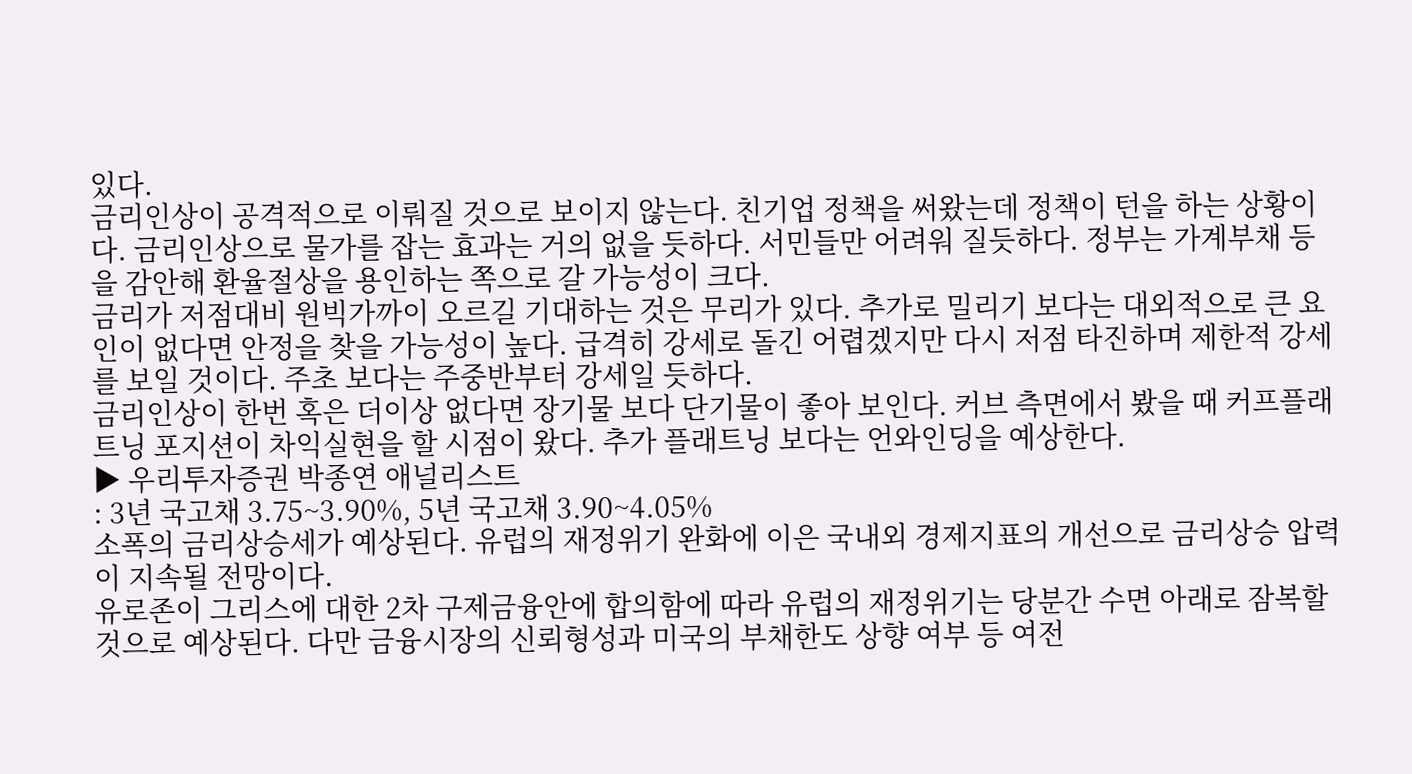있다.
금리인상이 공격적으로 이뤄질 것으로 보이지 않는다. 친기업 정책을 써왔는데 정책이 턴을 하는 상황이다. 금리인상으로 물가를 잡는 효과는 거의 없을 듯하다. 서민들만 어려워 질듯하다. 정부는 가계부채 등을 감안해 환율절상을 용인하는 쪽으로 갈 가능성이 크다.
금리가 저점대비 원빅가까이 오르길 기대하는 것은 무리가 있다. 추가로 밀리기 보다는 대외적으로 큰 요인이 없다면 안정을 찾을 가능성이 높다. 급격히 강세로 돌긴 어렵겠지만 다시 저점 타진하며 제한적 강세를 보일 것이다. 주초 보다는 주중반부터 강세일 듯하다.
금리인상이 한번 혹은 더이상 없다면 장기물 보다 단기물이 좋아 보인다. 커브 측면에서 봤을 때 커프플래트닝 포지션이 차익실현을 할 시점이 왔다. 추가 플래트닝 보다는 언와인딩을 예상한다.
▶ 우리투자증권 박종연 애널리스트
: 3년 국고채 3.75~3.90%, 5년 국고채 3.90~4.05%
소폭의 금리상승세가 예상된다. 유럽의 재정위기 완화에 이은 국내외 경제지표의 개선으로 금리상승 압력이 지속될 전망이다.
유로존이 그리스에 대한 2차 구제금융안에 합의함에 따라 유럽의 재정위기는 당분간 수면 아래로 잠복할 것으로 예상된다. 다만 금융시장의 신뢰형성과 미국의 부채한도 상향 여부 등 여전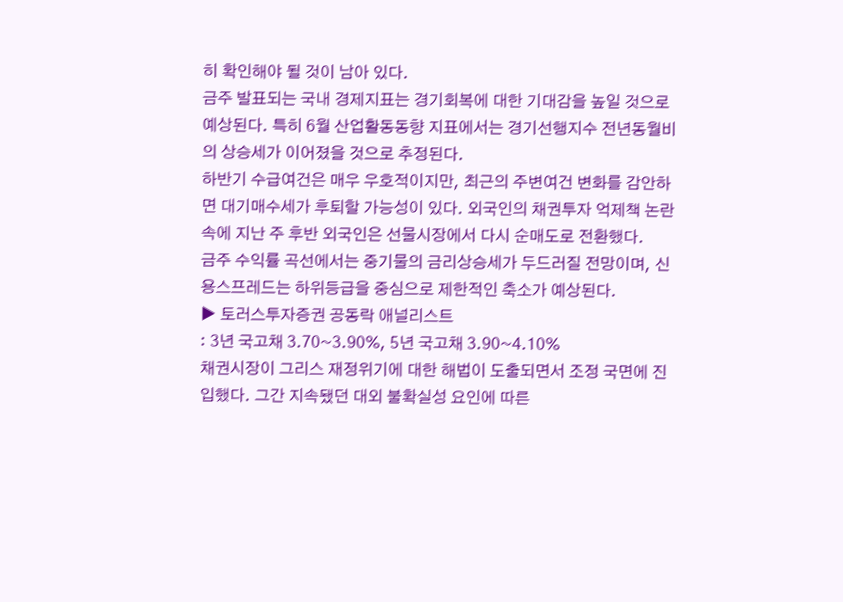히 확인해야 될 것이 남아 있다.
금주 발표되는 국내 경제지표는 경기회복에 대한 기대감을 높일 것으로 예상된다. 특히 6월 산업활동동향 지표에서는 경기선행지수 전년동월비의 상승세가 이어졌을 것으로 추정된다.
하반기 수급여건은 매우 우호적이지만, 최근의 주변여건 변화를 감안하면 대기매수세가 후퇴할 가능성이 있다. 외국인의 채권투자 억제책 논란 속에 지난 주 후반 외국인은 선물시장에서 다시 순매도로 전환했다.
금주 수익률 곡선에서는 중기물의 금리상승세가 두드러질 전망이며, 신용스프레드는 하위등급을 중심으로 제한적인 축소가 예상된다.
▶ 토러스투자증권 공동락 애널리스트
: 3년 국고채 3.70~3.90%, 5년 국고채 3.90~4.10%
채권시장이 그리스 재정위기에 대한 해법이 도출되면서 조정 국면에 진입했다. 그간 지속됐던 대외 불확실성 요인에 따른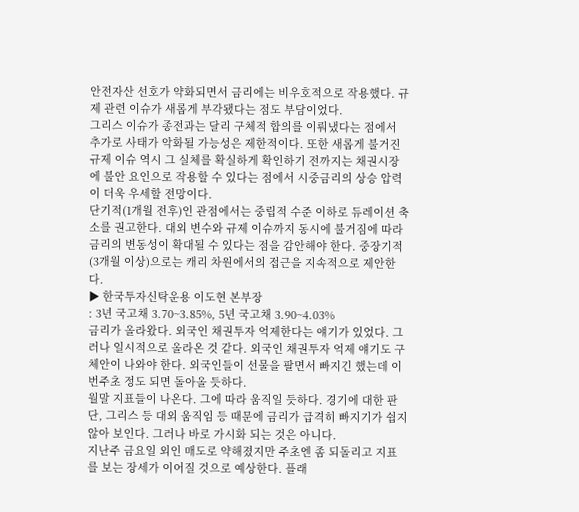안전자산 선호가 약화되면서 금리에는 비우호적으로 작용했다. 규제 관련 이슈가 새롭게 부각됐다는 점도 부담이었다.
그리스 이슈가 종전과는 달리 구체적 합의를 이뤄냈다는 점에서 추가로 사태가 악화될 가능성은 제한적이다. 또한 새롭게 불거진 규제 이슈 역시 그 실체를 확실하게 확인하기 전까지는 채권시장에 불안 요인으로 작용할 수 있다는 점에서 시중금리의 상승 압력이 더욱 우세할 전망이다.
단기적(1개월 전후)인 관점에서는 중립적 수준 이하로 듀레이션 축소를 권고한다. 대외 변수와 규제 이슈까지 동시에 불거짐에 따라 금리의 변동성이 확대될 수 있다는 점을 감안해야 한다. 중장기적(3개월 이상)으로는 캐리 차원에서의 접근을 지속적으로 제안한다.
▶ 한국투자신탁운용 이도현 본부장
: 3년 국고채 3.70~3.85%, 5년 국고채 3.90~4.03%
금리가 올라왔다. 외국인 채권투자 억제한다는 얘기가 있었다. 그러나 일시적으로 올라온 것 같다. 외국인 채권투자 억제 얘기도 구체안이 나와야 한다. 외국인들이 선물을 팔면서 빠지긴 했는데 이번주초 정도 되면 돌아올 듯하다.
월말 지표들이 나온다. 그에 따라 움직일 듯하다. 경기에 대한 판단, 그리스 등 대외 움직임 등 때문에 금리가 급격히 빠지기가 쉽지 않아 보인다. 그러나 바로 가시화 되는 것은 아니다.
지난주 금요일 외인 매도로 약해졌지만 주초엔 좀 되돌리고 지표를 보는 장세가 이어질 것으로 예상한다. 플래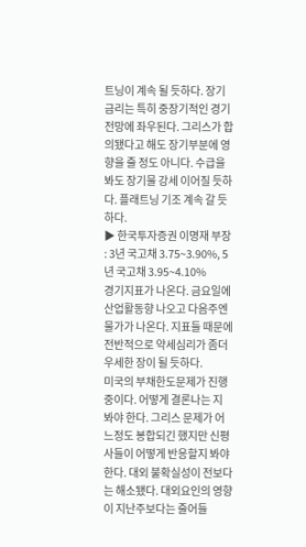트닝이 계속 될 듯하다. 장기금리는 특히 중장기적인 경기전망에 좌우된다. 그리스가 합의됐다고 해도 장기부분에 영향을 줄 정도 아니다. 수급을 봐도 장기물 강세 이어질 듯하다. 플래트닝 기조 계속 갈 듯하다.
▶ 한국투자증권 이명재 부장
: 3년 국고채 3.75~3.90%, 5년 국고채 3.95~4.10%
경기지표가 나온다. 금요일에 산업활동향 나오고 다음주엔 물가가 나온다. 지표들 때문에 전반적으로 약세심리가 좀더 우세한 장이 될 듯하다.
미국의 부채한도문제가 진행중이다. 어떻게 결론나는 지 봐야 한다. 그리스 문제가 어느정도 봉합되긴 했지만 신평사들이 어떻게 반응할지 봐야 한다. 대외 불확실성이 전보다는 해소됐다. 대외요인의 영향이 지난주보다는 줄어들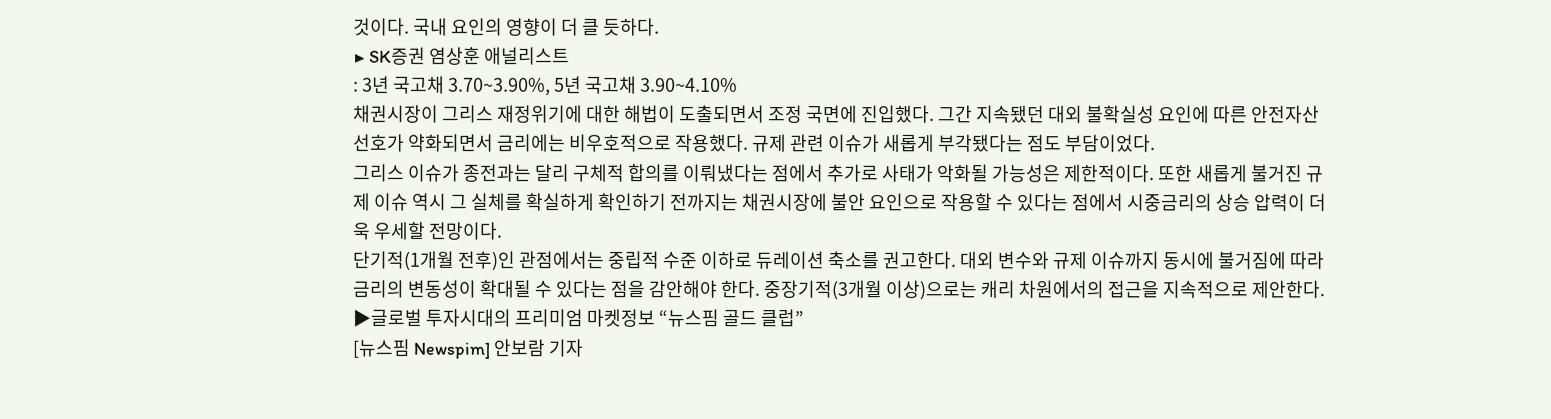것이다. 국내 요인의 영향이 더 클 듯하다.
▶ SK증권 염상훈 애널리스트
: 3년 국고채 3.70~3.90%, 5년 국고채 3.90~4.10%
채권시장이 그리스 재정위기에 대한 해법이 도출되면서 조정 국면에 진입했다. 그간 지속됐던 대외 불확실성 요인에 따른 안전자산 선호가 약화되면서 금리에는 비우호적으로 작용했다. 규제 관련 이슈가 새롭게 부각됐다는 점도 부담이었다.
그리스 이슈가 종전과는 달리 구체적 합의를 이뤄냈다는 점에서 추가로 사태가 악화될 가능성은 제한적이다. 또한 새롭게 불거진 규제 이슈 역시 그 실체를 확실하게 확인하기 전까지는 채권시장에 불안 요인으로 작용할 수 있다는 점에서 시중금리의 상승 압력이 더욱 우세할 전망이다.
단기적(1개월 전후)인 관점에서는 중립적 수준 이하로 듀레이션 축소를 권고한다. 대외 변수와 규제 이슈까지 동시에 불거짐에 따라 금리의 변동성이 확대될 수 있다는 점을 감안해야 한다. 중장기적(3개월 이상)으로는 캐리 차원에서의 접근을 지속적으로 제안한다.
▶글로벌 투자시대의 프리미엄 마켓정보 “뉴스핌 골드 클럽”
[뉴스핌 Newspim] 안보람 기자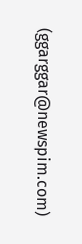(ggarggar@newspim.com)